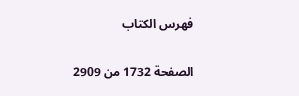فهرس الكتاب

الصفحة 1732 من 2909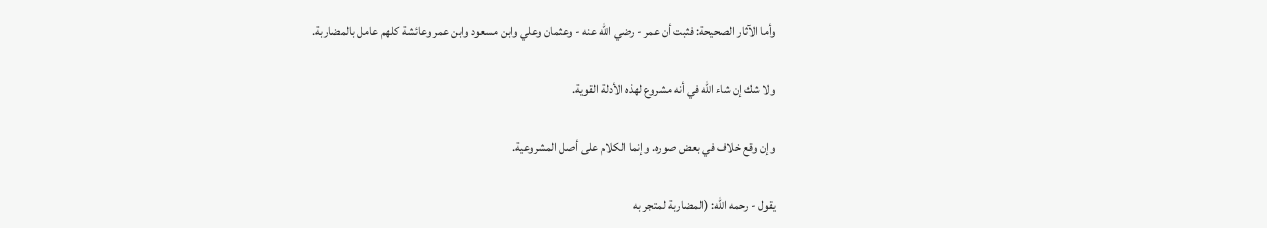وأما الآثار الصحيحة: فثبت أن عمر - رضي الله عنه - وعثمان وعلي وابن مسعود وابن عمر وعائشة كلهم عامل بالمضاربة.

ولا شك إن شاء الله في أنه مشروع لهذه الأدلة القوية.

وإن وقع خلاف في بعض صوره. وإنما الكلام على أصل المشروعية.

يقول - رحمه الله: (المضاربة لمتجر به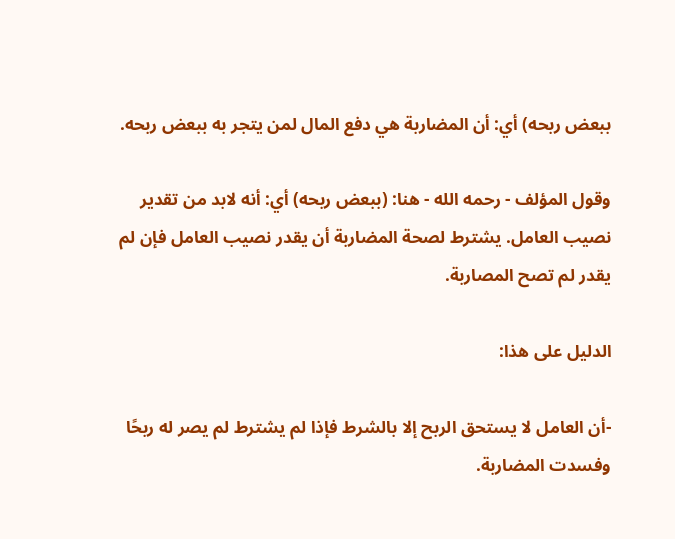ببعض ربحه) أي: أن المضاربة هي دفع المال لمن يتجر به ببعض ربحه.

وقول المؤلف - رحمه الله - هنا: (ببعض ربحه) أي: أنه لابد من تقدير نصيب العامل. يشترط لصحة المضاربة أن يقدر نصيب العامل فإن لم يقدر لم تصح المصاربة.

الدليل على هذا:

-أن العامل لا يستحق الربح إلا بالشرط فإذا لم يشترط لم يصر له ربحًا وفسدت المضاربة.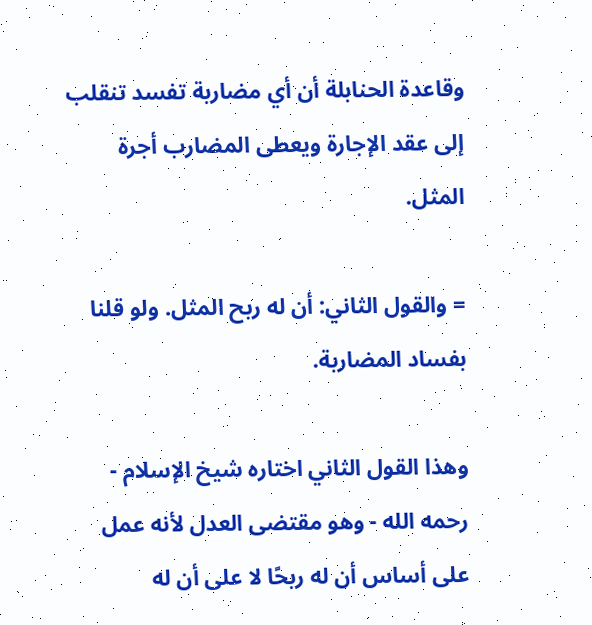وقاعدة الحنابلة أن أي مضاربة تفسد تنقلب إلى عقد الإجارة ويعطى المضارب أجرة المثل.

= والقول الثاني: أن له ربح المثل. ولو قلنا بفساد المضاربة.

وهذا القول الثاني اختاره شيخ الإسلام - رحمه الله - وهو مقتضى العدل لأنه عمل على أساس أن له ربحًا لا على أن له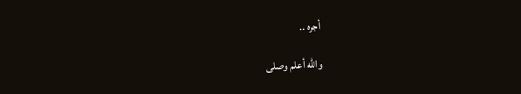أجره ..

والله أعلم وصلى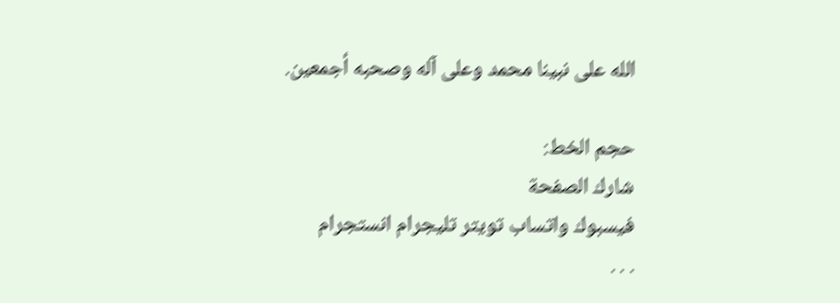الله على نبينا محمد وعلى آله وصحبه أجمعين.

حجم الخط:
شارك الصفحة
فيسبوك واتساب تويتر تليجرام انستجرام
. . .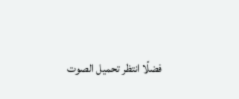فضلًا انتظر تحميل الصوت